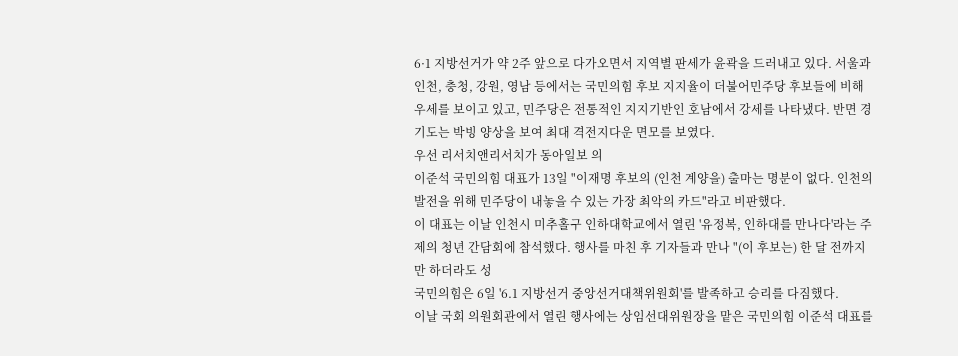6·1 지방선거가 약 2주 앞으로 다가오면서 지역별 판세가 윤곽을 드러내고 있다. 서울과 인천, 충청, 강원, 영남 등에서는 국민의힘 후보 지지율이 더불어민주당 후보들에 비해 우세를 보이고 있고, 민주당은 전통적인 지지기반인 호남에서 강세를 나타냈다. 반면 경기도는 박빙 양상을 보여 최대 격전지다운 면모를 보였다.
우선 리서치앤리서치가 동아일보 의
이준석 국민의힘 대표가 13일 "이재명 후보의 (인천 계양을) 출마는 명분이 없다. 인천의 발전을 위해 민주당이 내놓을 수 있는 가장 최악의 카드"라고 비판했다.
이 대표는 이날 인천시 미추홀구 인하대학교에서 열린 '유정복, 인하대를 만나다'라는 주제의 청년 간담회에 참석했다. 행사를 마친 후 기자들과 만나 "(이 후보는) 한 달 전까지만 하더라도 성
국민의힘은 6일 '6.1 지방선거 중앙선거대책위원회'를 발족하고 승리를 다짐했다.
이날 국회 의원회관에서 열린 행사에는 상임선대위원장을 맡은 국민의힘 이준석 대표를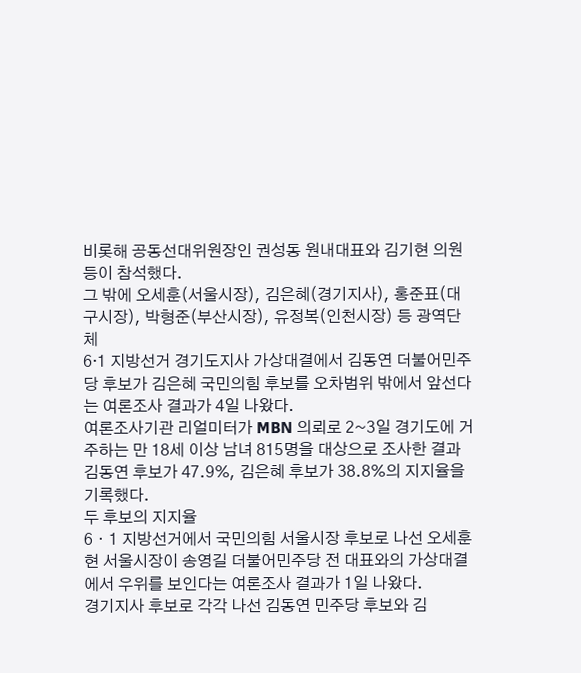비롯해 공동선대위원장인 권성동 원내대표와 김기현 의원 등이 참석했다.
그 밖에 오세훈(서울시장), 김은혜(경기지사), 홍준표(대구시장), 박형준(부산시장), 유정복(인천시장) 등 광역단체
6·1 지방선거 경기도지사 가상대결에서 김동연 더불어민주당 후보가 김은혜 국민의힘 후보를 오차범위 밖에서 앞선다는 여론조사 결과가 4일 나왔다.
여론조사기관 리얼미터가 MBN 의뢰로 2~3일 경기도에 거주하는 만 18세 이상 남녀 815명을 대상으로 조사한 결과 김동연 후보가 47.9%, 김은혜 후보가 38.8%의 지지율을 기록했다.
두 후보의 지지율
6ㆍ1 지방선거에서 국민의힘 서울시장 후보로 나선 오세훈 현 서울시장이 송영길 더불어민주당 전 대표와의 가상대결에서 우위를 보인다는 여론조사 결과가 1일 나왔다.
경기지사 후보로 각각 나선 김동연 민주당 후보와 김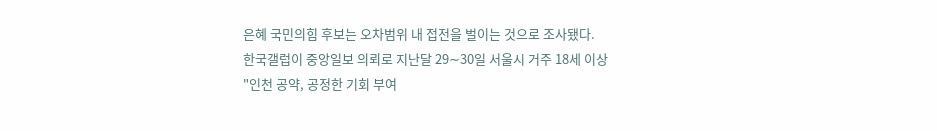은혜 국민의힘 후보는 오차범위 내 접전을 벌이는 것으로 조사됐다.
한국갤럽이 중앙일보 의뢰로 지난달 29∼30일 서울시 거주 18세 이상
"인천 공약, 공정한 기회 부여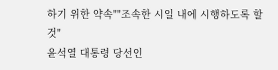하기 위한 약속""조속한 시일 내에 시행하도록 할 것"
윤석열 대통령 당선인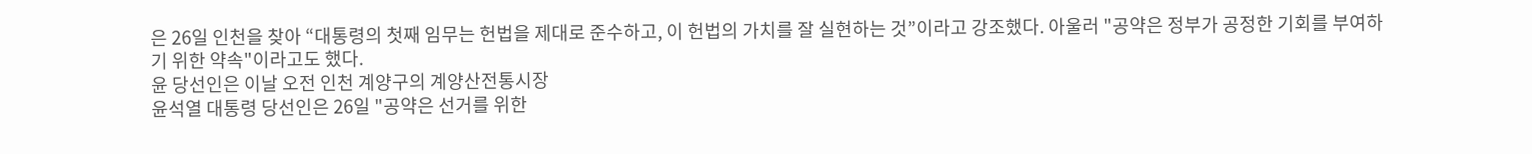은 26일 인천을 찾아 “대통령의 첫째 임무는 헌법을 제대로 준수하고, 이 헌법의 가치를 잘 실현하는 것”이라고 강조했다. 아울러 "공약은 정부가 공정한 기회를 부여하기 위한 약속"이라고도 했다.
윤 당선인은 이날 오전 인천 계양구의 계양산전통시장
윤석열 대통령 당선인은 26일 "공약은 선거를 위한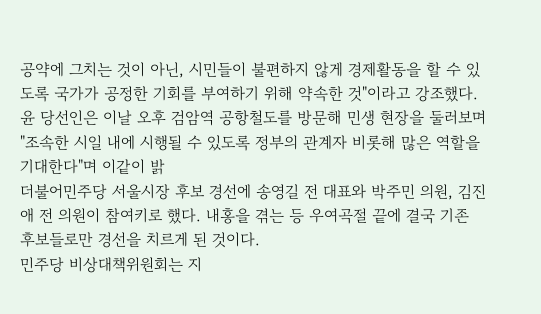공약에 그치는 것이 아닌, 시민들이 불편하지 않게 경제활동을 할 수 있도록 국가가 공정한 기회를 부여하기 위해 약속한 것"이라고 강조했다.
윤 당선인은 이날 오후 검암역 공항철도를 방문해 민생 현장을 둘러보며 "조속한 시일 내에 시행될 수 있도록 정부의 관계자 비롯해 많은 역할을 기대한다"며 이같이 밝
더불어민주당 서울시장 후보 경선에 송영길 전 대표와 박주민 의원, 김진애 전 의원이 참여키로 했다. 내홍을 겪는 등 우여곡절 끝에 결국 기존 후보들로만 경선을 치르게 된 것이다.
민주당 비상대책위원회는 지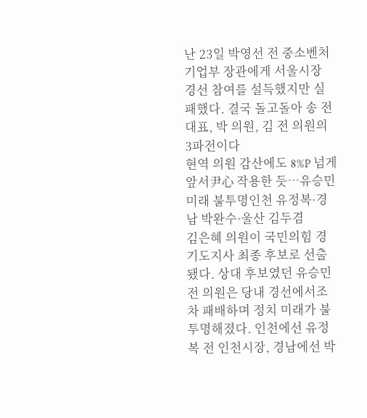난 23일 박영선 전 중소벤처기업부 장관에게 서울시장 경선 참여를 설득했지만 실패했다. 결국 돌고돌아 송 전 대표, 박 의원, 김 전 의원의 3파전이다
현역 의원 감산에도 8%P 넘게 앞서尹心 작용한 듯…유승민 미래 불투명인천 유정복·경남 박완수·울산 김두겸
김은혜 의원이 국민의힘 경기도지사 최종 후보로 선출됐다. 상대 후보였던 유승민 전 의원은 당내 경선에서조차 패배하며 정치 미래가 불투명해졌다. 인천에선 유정복 전 인천시장, 경남에선 박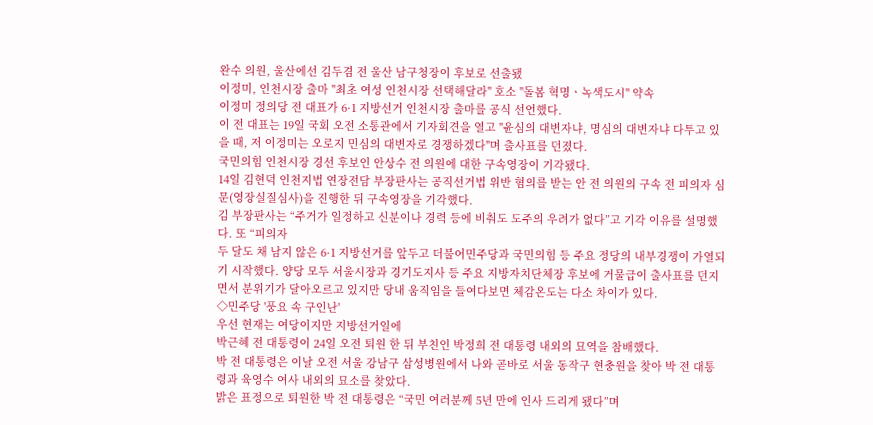완수 의원, 울산에선 김두겸 전 울산 남구청장이 후보로 선출됐
이정미, 인천시장 출마 "최초 여성 인천시장 선택해달라" 호소 "돌봄 혁명ㆍ녹색도시" 약속
이정미 정의당 전 대표가 6·1 지방선거 인천시장 출마를 공식 선언했다.
이 전 대표는 19일 국회 오전 소통관에서 기자회견을 열고 "윤심의 대변자냐, 명심의 대변자냐 다투고 있을 때, 저 이정미는 오로지 민심의 대변자로 경쟁하겠다"며 출사표를 던졌다.
국민의힘 인천시장 경선 후보인 안상수 전 의원에 대한 구속영장이 기각됐다.
14일 김현덕 인천지법 연장전담 부장판사는 공직선거법 위반 혐의를 받는 안 전 의원의 구속 전 피의자 심문(영장실질심사)을 진행한 뒤 구속영장을 기각했다.
김 부장판사는 “주거가 일정하고 신분이나 경력 등에 비춰도 도주의 우려가 없다”고 기각 이유를 설명했다. 또 “피의자
두 달도 채 남지 않은 6·1 지방선거를 앞두고 더불어민주당과 국민의힘 등 주요 정당의 내부경쟁이 가열되기 시작했다. 양당 모두 서울시장과 경기도지사 등 주요 지방자치단체장 후보에 거물급이 출사표를 던지면서 분위기가 달아오르고 있지만 당내 움직임을 들여다보면 체감온도는 다소 차이가 있다.
◇민주당 '풍요 속 구인난'
우선 현재는 여당이지만 지방선거일에
박근혜 전 대통령이 24일 오전 퇴원 한 뒤 부친인 박정희 전 대통령 내외의 묘역을 참배했다.
박 전 대통령은 이날 오전 서울 강남구 삼성병원에서 나와 곧바로 서울 동작구 현충원을 찾아 박 전 대통령과 육영수 여사 내외의 묘소를 찾았다.
밝은 표정으로 퇴원한 박 전 대통령은 “국민 여러분께 5년 만에 인사 드리게 됐다”며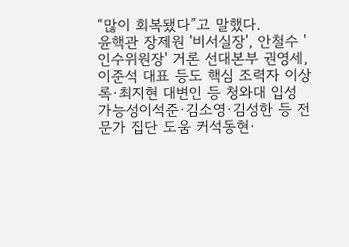“많이 회복됐다”고 말했다.
윤핵관 장제원 '비서실장', 안철수 '인수위원장' 거론 선대본부 권영세, 이준석 대표 등도 핵심 조력자 이상록·최지현 대변인 등 청와대 입성 가능성이석준·김소영·김성한 등 전문가 집단 도움 커석동현·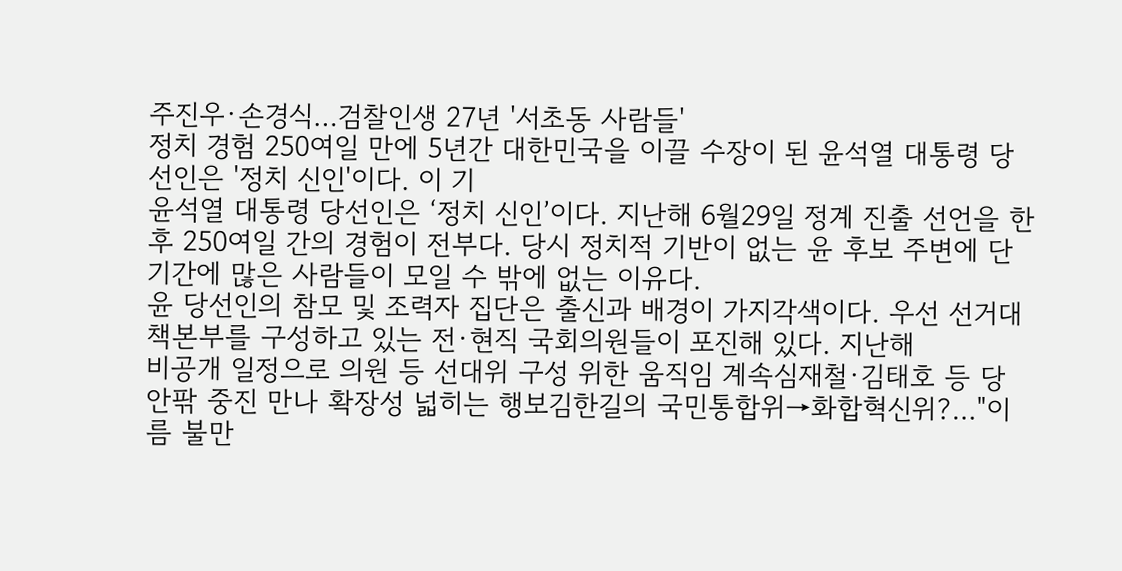주진우·손경식…검찰인생 27년 '서초동 사람들'
정치 경험 250여일 만에 5년간 대한민국을 이끌 수장이 된 윤석열 대통령 당선인은 '정치 신인'이다. 이 기
윤석열 대통령 당선인은 ‘정치 신인’이다. 지난해 6월29일 정계 진출 선언을 한 후 250여일 간의 경험이 전부다. 당시 정치적 기반이 없는 윤 후보 주변에 단 기간에 많은 사람들이 모일 수 밖에 없는 이유다.
윤 당선인의 참모 및 조력자 집단은 출신과 배경이 가지각색이다. 우선 선거대책본부를 구성하고 있는 전·현직 국회의원들이 포진해 있다. 지난해
비공개 일정으로 의원 등 선대위 구성 위한 움직임 계속심재철·김태호 등 당 안팎 중진 만나 확장성 넓히는 행보김한길의 국민통합위→화합혁신위?…"이름 불만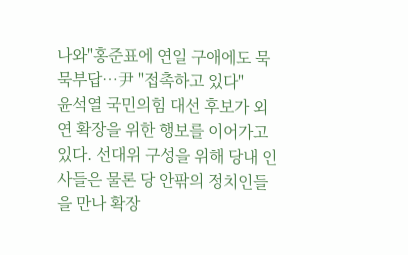나와"홍준표에 연일 구애에도 묵묵부답…尹 "접촉하고 있다"
윤석열 국민의힘 대선 후보가 외연 확장을 위한 행보를 이어가고 있다. 선대위 구성을 위해 당내 인사들은 물론 당 안팎의 정치인들을 만나 확장